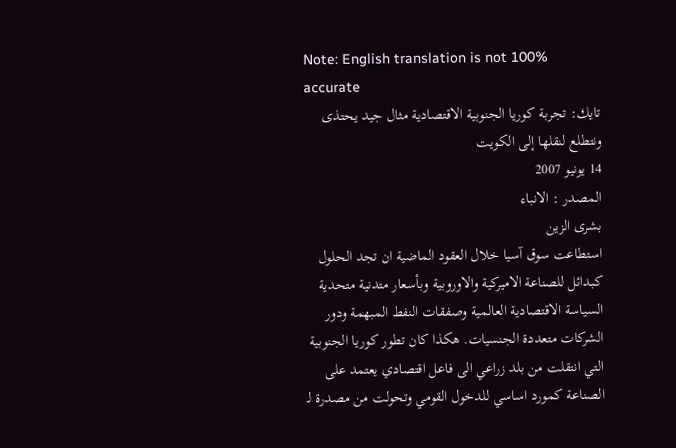Note: English translation is not 100% accurate
تايك: تجربة كوريا الجنوبية الاقتصادية مثال جيد يحتذى ونتطلع لنقلها إلى الكويت
14 يونيو 2007
المصدر : الانباء
بشرى الزين
استطاعت سوق آسيا خلال العقود الماضية ان تجد الحلول كبدائل للصناعة الاميركية والاوروبية وبأسعار متدنية متحدية السياسة الاقتصادية العالمية وصفقات النفط المبهمة ودور الشركات متعددة الجنسيات. هكذا كان تطور كوريا الجنوبية التي انتقلت من بلد زراعي الى فاعل اقتصادي يعتمد على الصناعة كمورد اساسي للدخول القومي وتحولت من مصدرة لـ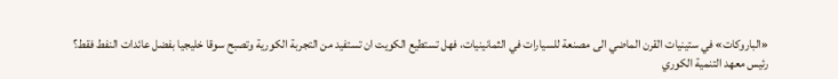«الباروكات» في ستينيات القرن الماضي الى مصنعة للسيارات في الثمانينيات، فهل تستطيع الكويت ان تستفيد من التجربة الكورية وتصبح سوقا خليجيا بفضل عائدات النفط فقط؟
رئيس معهد التنمية الكوري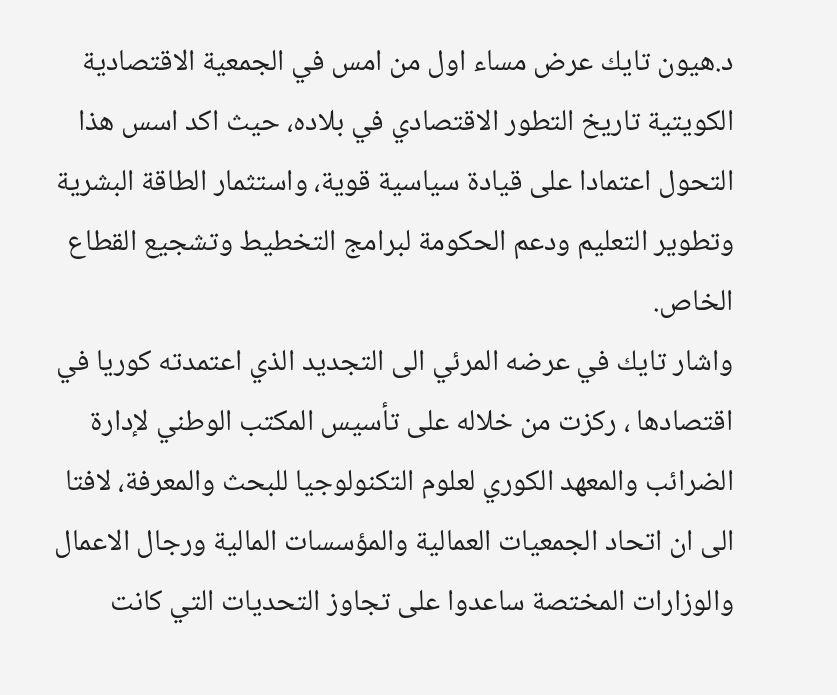د.هيون تايك عرض مساء اول من امس في الجمعية الاقتصادية الكويتية تاريخ التطور الاقتصادي في بلاده، حيث اكد اسس هذا التحول اعتمادا على قيادة سياسية قوية، واستثمار الطاقة البشرية وتطوير التعليم ودعم الحكومة لبرامج التخطيط وتشجيع القطاع الخاص.
واشار تايك في عرضه المرئي الى التجديد الذي اعتمدته كوريا في اقتصادها ، ركزت من خلاله على تأسيس المكتب الوطني لإدارة الضرائب والمعهد الكوري لعلوم التكنولوجيا للبحث والمعرفة، لافتا الى ان اتحاد الجمعيات العمالية والمؤسسات المالية ورجال الاعمال والوزارات المختصة ساعدوا على تجاوز التحديات التي كانت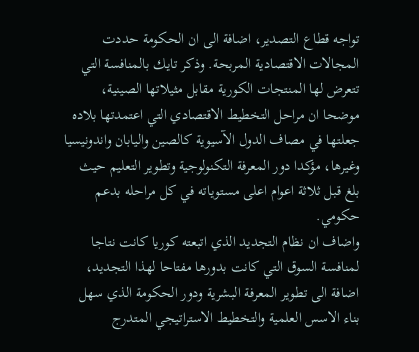تواجه قطاع التصدير، اضافة الى ان الحكومة حددت المجالات الاقتصادية المربحة. وذكر تايك بالمنافسة التي تتعرض لها المنتجات الكورية مقابل مثيلاتها الصينية، موضحا ان مراحل التخطيط الاقتصادي التي اعتمدتها بلاده جعلتها في مصاف الدول الآسيوية كالصين واليابان واندونيسيا وغيرها، مؤكدا دور المعرفة التكنولوجية وتطوير التعليم حيث بلغ قبل ثلاثة اعوام اعلى مستوياته في كل مراحله بدعم حكومي.
واضاف ان نظام التجديد الذي اتبعته كوريا كانت نتاجا لمنافسة السوق التي كانت بدورها مفتاحا لهذا التجديد، اضافة الى تطوير المعرفة البشرية ودور الحكومة الذي سهل بناء الاسس العلمية والتخطيط الاستراتيجي المتدرج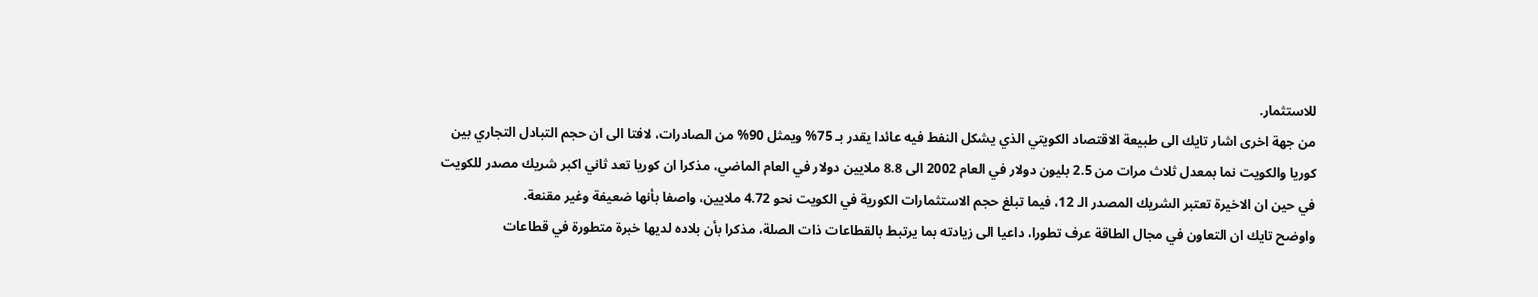للاستثمار.
من جهة اخرى اشار تايك الى طبيعة الاقتصاد الكويتي الذي يشكل النفط فيه عائدا يقدر بـ 75% ويمثل 90% من الصادرات، لافتا الى ان حجم التبادل التجاري بين كوريا والكويت نما بمعدل ثلاث مرات من 2.5 بليون دولار في العام 2002 الى 8.8 ملايين دولار في العام الماضي، مذكرا ان كوريا تعد ثاني اكبر شريك مصدر للكويت في حين ان الاخيرة تعتبر الشريك المصدر الـ 12، فيما تبلغ حجم الاستثمارات الكورية في الكويت نحو 4.72 ملايين، واصفا بأنها ضعيفة وغير مقنعة.
واوضح تايك ان التعاون في مجال الطاقة عرف تطورا، داعيا الى زيادته بما يرتبط بالقطاعات ذات الصلة، مذكرا بأن بلاده لديها خبرة متطورة في قطاعات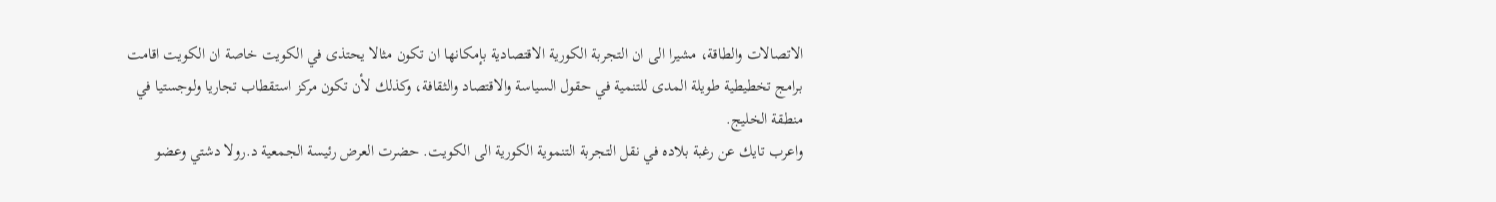الاتصالات والطاقة، مشيرا الى ان التجربة الكورية الاقتصادية بإمكانها ان تكون مثالا يحتذى في الكويت خاصة ان الكويت اقامت برامج تخطيطية طويلة المدى للتنمية في حقول السياسة والاقتصاد والثقافة، وكذلك لأن تكون مركز استقطاب تجاريا ولوجستيا في منطقة الخليج.
واعرب تايك عن رغبة بلاده في نقل التجربة التنموية الكورية الى الكويت. حضرت العرض رئيسة الجمعية د.رولا دشتي وعضو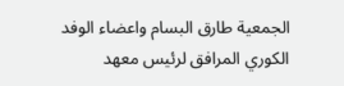الجمعية طارق البسام واعضاء الوفد الكوري المرافق لرئيس معهد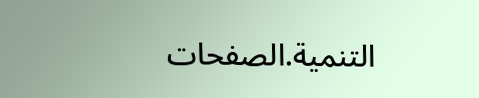التنمية.الصفحات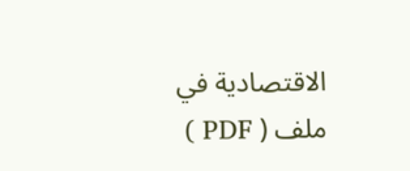الاقتصادية في ملف ( PDF )